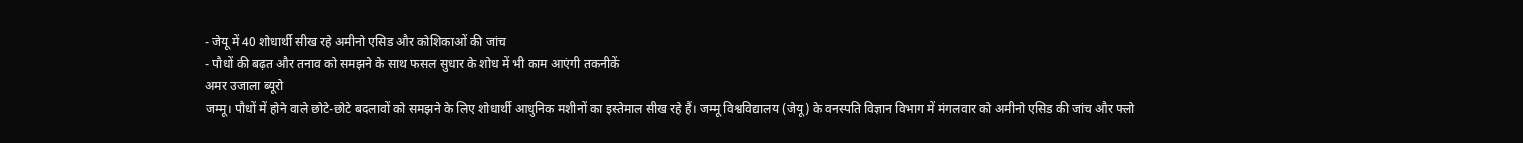- जेयू में 40 शोधार्थी सीख रहे अमीनो एसिड और कोशिकाओं की जांच
- पौधों की बढ़त और तनाव को समझने के साथ फसल सुधार के शोध में भी काम आएंगी तकनीकें
अमर उजाला ब्यूरो
जम्मू। पौधों में होने वाले छोटे-छोटे बदलावों को समझने के लिए शोधार्थी आधुनिक मशीनों का इस्तेमाल सीख रहे हैं। जम्मू विश्वविद्यालय (जेयू) के वनस्पति विज्ञान विभाग में मंगलवार को अमीनो एसिड की जांच और फ्लो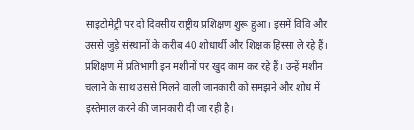साइटोमेट्री पर दो दिवसीय राष्ट्रीय प्रशिक्षण शुरू हुआ। इसमें विवि और उससे जुड़े संस्थानों के करीब 40 शोधार्थी और शिक्षक हिस्सा ले रहे हैं।
प्रशिक्षण में प्रतिभागी इन मशीनों पर खुद काम कर रहे हैं। उन्हें मशीन चलाने के साथ उससे मिलने वाली जानकारी को समझने और शोध में इस्तेमाल करने की जानकारी दी जा रही है।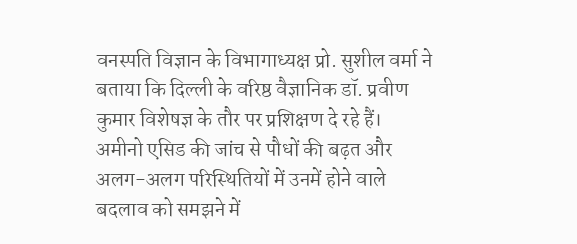वनस्पति विज्ञान के विभागाध्यक्ष प्रो. सुशील वर्मा ने बताया कि दिल्ली के वरिष्ठ वैज्ञानिक डॉ. प्रवीण कुमार विशेषज्ञ के तौर पर प्रशिक्षण दे रहे हैं।
अमीनो एसिड की जांच से पौधों की बढ़त और अलग-अलग परिस्थितियों में उनमें होने वाले बदलाव को समझने में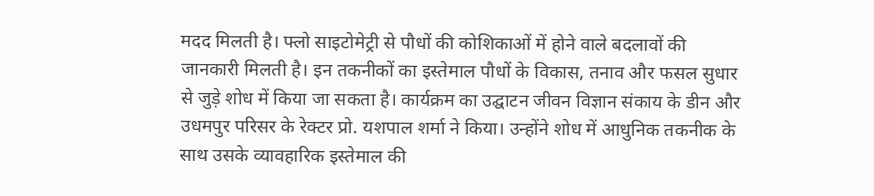मदद मिलती है। फ्लो साइटोमेट्री से पौधों की कोशिकाओं में होने वाले बदलावों की जानकारी मिलती है। इन तकनीकों का इस्तेमाल पौधों के विकास, तनाव और फसल सुधार से जुड़े शोध में किया जा सकता है। कार्यक्रम का उद्घाटन जीवन विज्ञान संकाय के डीन और उधमपुर परिसर के रेक्टर प्रो. यशपाल शर्मा ने किया। उन्होंने शोध में आधुनिक तकनीक के साथ उसके व्यावहारिक इस्तेमाल की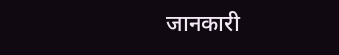जानकारी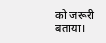को जरूरी बताया।